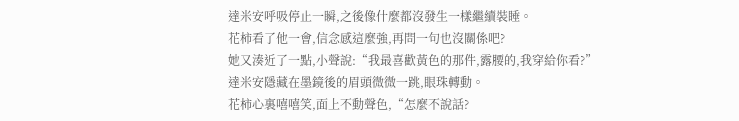達米安呼吸停止一瞬,之後像什麼都沒發生一樣繼續裝睡。
花柿看了他一會,信念感這麼強,再問一句也沒關係吧?
她又湊近了一點,小聲說:“我最喜歡黃色的那件,露腰的,我穿給你看?”
達米安隱藏在墨鏡後的眉頭微微一跳,眼珠轉動。
花柿心裏嘻嘻笑,面上不動聲色,“怎麼不說話?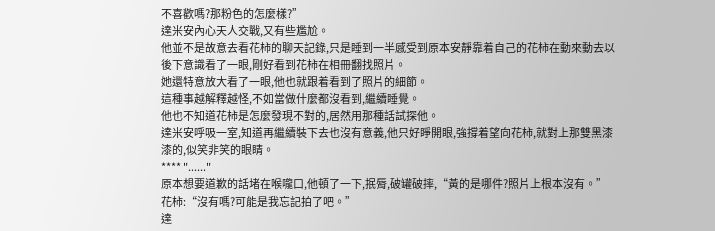不喜歡嗎?那粉色的怎麼樣?”
達米安內心天人交戰,又有些尷尬。
他並不是故意去看花柿的聊天記錄,只是睡到一半感受到原本安靜靠着自己的花柿在動來動去以後下意識看了一眼,剛好看到花柿在相冊翻找照片。
她還特意放大看了一眼,他也就跟着看到了照片的細節。
這種事越解釋越怪,不如當做什麼都沒看到,繼續睡覺。
他也不知道花柿是怎麼發現不對的,居然用那種話試探他。
達米安呼吸一室,知道再繼續裝下去也沒有意義,他只好睜開眼,強撐着望向花柿,就對上那雙黑漆漆的,似笑非笑的眼睛。
**** "......"
原本想要道歉的話堵在喉嚨口,他頓了一下,抿脣,破罐破摔,“黃的是哪件?照片上根本沒有。”
花柿:“沒有嗎?可能是我忘記拍了吧。”
達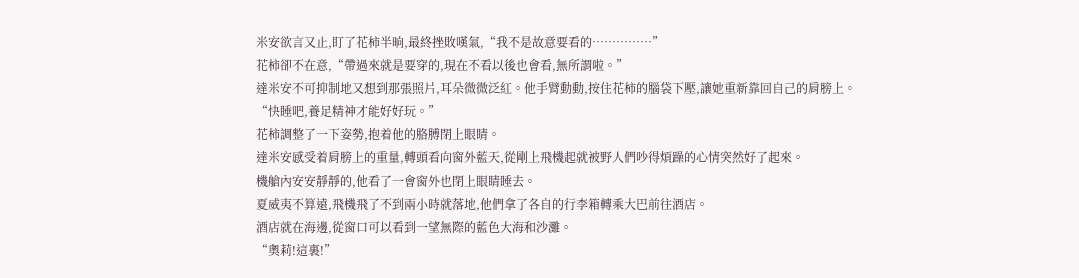米安欲言又止,盯了花柿半晌,最終挫敗嘆氣,“我不是故意要看的……………”
花柿卻不在意,“帶過來就是要穿的,現在不看以後也會看,無所謂啦。”
達米安不可抑制地又想到那張照片,耳朵微微泛紅。他手臂動動,按住花柿的腦袋下壓,讓她重新靠回自己的肩膀上。
“快睡吧,養足精神才能好好玩。”
花柿調整了一下姿勢,抱着他的胳膊閉上眼睛。
達米安感受着肩膀上的重量,轉頭看向窗外藍天,從剛上飛機起就被野人們吵得煩躁的心情突然好了起來。
機艙內安安靜靜的,他看了一會窗外也閉上眼睛睡去。
夏威夷不算遠,飛機飛了不到兩小時就落地,他們拿了各自的行李箱轉乘大巴前往酒店。
酒店就在海邊,從窗口可以看到一望無際的藍色大海和沙灘。
“奧莉!這裏!”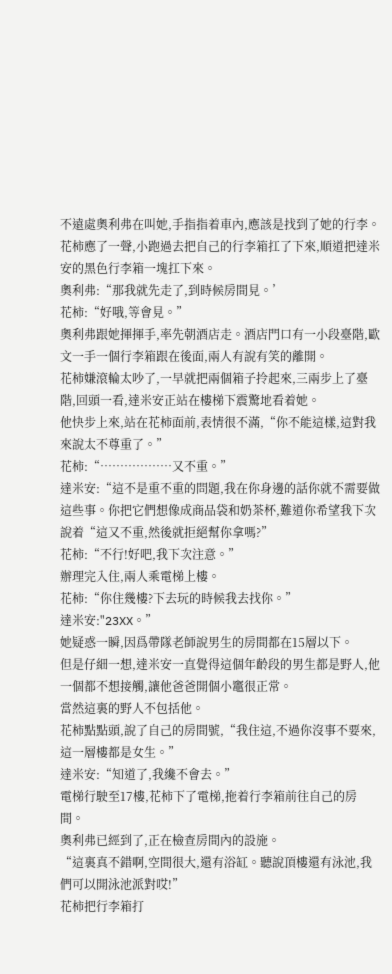不遠處奧利弗在叫她,手指指着車內,應該是找到了她的行李。
花柿應了一聲,小跑過去把自己的行李箱扛了下來,順道把達米安的黑色行李箱一塊扛下來。
奧利弗:“那我就先走了,到時候房間見。’
花柿:“好哦,等會見。”
奧利弗跟她揮揮手,率先朝酒店走。酒店門口有一小段臺階,歐文一手一個行李箱跟在後面,兩人有說有笑的離開。
花柿嫌滾輪太吵了,一早就把兩個箱子拎起來,三兩步上了臺階,回頭一看,達米安正站在樓梯下震驚地看着她。
他快步上來,站在花柿面前,表情很不滿,“你不能這樣,這對我來說太不尊重了。”
花柿:“………………又不重。”
達米安:“這不是重不重的問題,我在你身邊的話你就不需要做這些事。你把它們想像成商品袋和奶茶杯,難道你希望我下次說着“這又不重,然後就拒絕幫你拿嗎?”
花柿:“不行!好吧,我下次注意。”
辦理完入住,兩人乘電梯上樓。
花柿:“你住幾樓?下去玩的時候我去找你。”
達米安:"23XX。”
她疑惑一瞬,因爲帶隊老師說男生的房間都在15層以下。
但是仔細一想,達米安一直覺得這個年齡段的男生都是野人,他一個都不想接觸,讓他爸爸開個小竈很正常。
當然這裏的野人不包括他。
花柿點點頭,說了自己的房間號,“我住這,不過你沒事不要來,這一層樓都是女生。”
達米安:“知道了,我纔不會去。”
電梯行駛至17樓,花柿下了電梯,拖着行李箱前往自己的房間。
奧利弗已經到了,正在檢查房間內的設施。
“這裏真不錯啊,空間很大,還有浴缸。聽說頂樓還有泳池,我們可以開泳池派對哎!”
花柿把行李箱打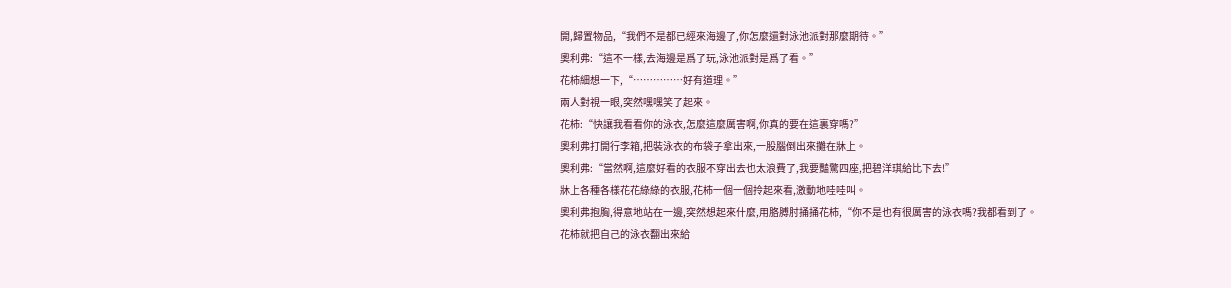開,歸置物品,“我們不是都已經來海邊了,你怎麼還對泳池派對那麼期待。”
奧利弗:“這不一樣,去海邊是爲了玩,泳池派對是爲了看。”
花柿細想一下,“……………好有道理。”
兩人對視一眼,突然嘿嘿笑了起來。
花柿:“快讓我看看你的泳衣,怎麼這麼厲害啊,你真的要在這裏穿嗎?”
奧利弗打開行李箱,把裝泳衣的布袋子拿出來,一股腦倒出來攤在牀上。
奧利弗:“當然啊,這麼好看的衣服不穿出去也太浪費了,我要豔驚四座,把碧洋琪給比下去!”
牀上各種各樣花花綠綠的衣服,花柿一個一個拎起來看,激動地哇哇叫。
奧利弗抱胸,得意地站在一邊,突然想起來什麼,用胳膊肘捅捅花柿,“你不是也有很厲害的泳衣嗎?我都看到了。
花柿就把自己的泳衣翻出來給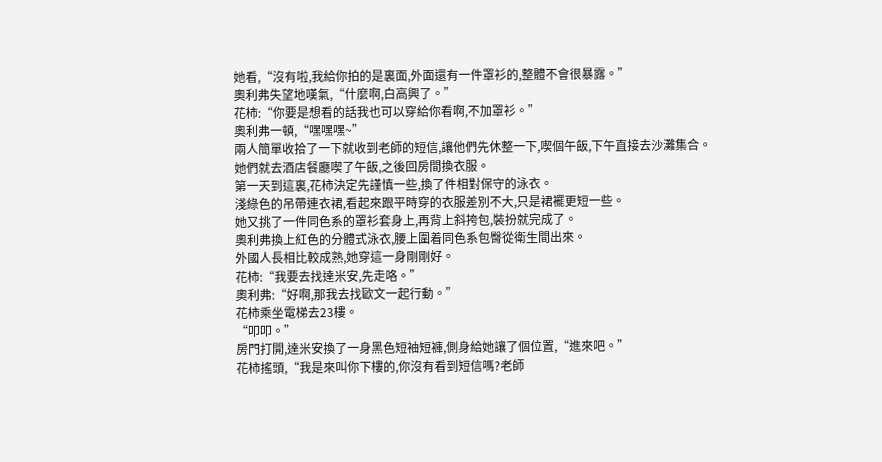她看,“沒有啦,我給你拍的是裏面,外面還有一件罩衫的,整體不會很暴露。”
奧利弗失望地嘆氣,“什麼啊,白高興了。”
花柿:“你要是想看的話我也可以穿給你看啊,不加罩衫。”
奧利弗一頓,“嘿嘿嘿~”
兩人簡單收拾了一下就收到老師的短信,讓他們先休整一下,喫個午飯,下午直接去沙灘集合。
她們就去酒店餐廳喫了午飯,之後回房間換衣服。
第一天到這裏,花柿決定先謹慎一些,換了件相對保守的泳衣。
淺綠色的吊帶連衣裙,看起來跟平時穿的衣服差別不大,只是裙襬更短一些。
她又挑了一件同色系的罩衫套身上,再背上斜挎包,裝扮就完成了。
奧利弗換上紅色的分體式泳衣,腰上圍着同色系包臀從衛生間出來。
外國人長相比較成熟,她穿這一身剛剛好。
花柿:“我要去找達米安,先走咯。”
奧利弗:“好啊,那我去找歐文一起行動。”
花柿乘坐電梯去23樓。
“叩叩。”
房門打開,達米安換了一身黑色短袖短褲,側身給她讓了個位置,“進來吧。”
花柿搖頭,“我是來叫你下樓的,你沒有看到短信嗎?老師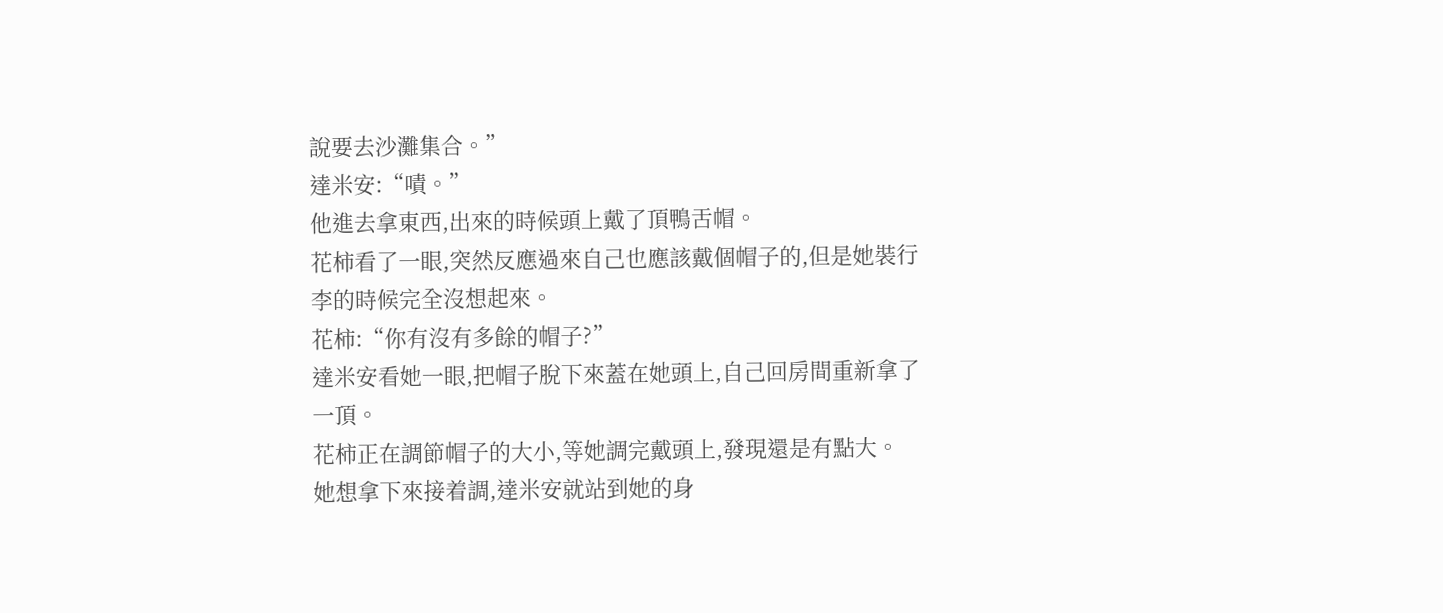說要去沙灘集合。”
達米安:“嘖。”
他進去拿東西,出來的時候頭上戴了頂鴨舌帽。
花柿看了一眼,突然反應過來自己也應該戴個帽子的,但是她裝行李的時候完全沒想起來。
花柿:“你有沒有多餘的帽子?”
達米安看她一眼,把帽子脫下來蓋在她頭上,自己回房間重新拿了一頂。
花柿正在調節帽子的大小,等她調完戴頭上,發現還是有點大。
她想拿下來接着調,達米安就站到她的身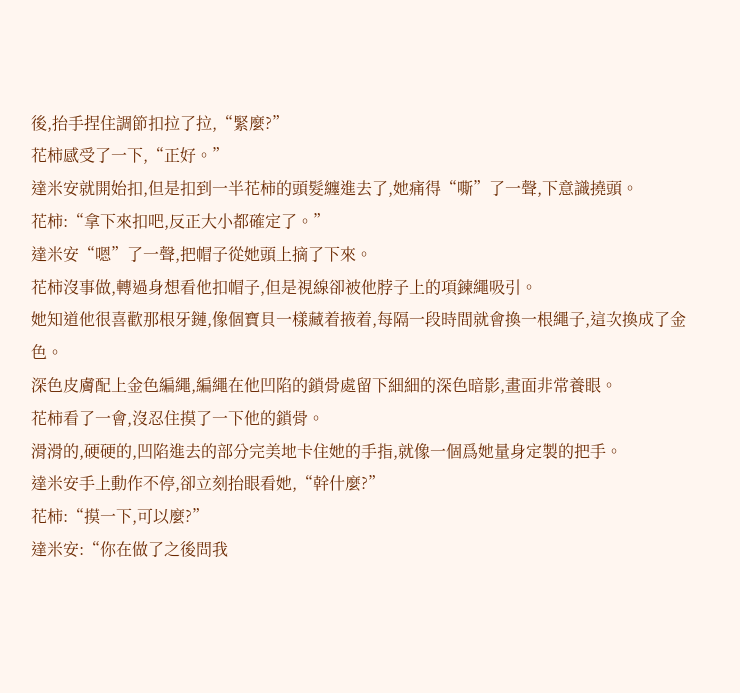後,抬手捏住調節扣拉了拉,“緊麼?”
花柿感受了一下,“正好。”
達米安就開始扣,但是扣到一半花柿的頭髮纏進去了,她痛得“嘶”了一聲,下意識撓頭。
花柿:“拿下來扣吧,反正大小都確定了。”
達米安“嗯”了一聲,把帽子從她頭上摘了下來。
花柿沒事做,轉過身想看他扣帽子,但是視線卻被他脖子上的項鍊繩吸引。
她知道他很喜歡那根牙鏈,像個寶貝一樣藏着掖着,每隔一段時間就會換一根繩子,這次換成了金色。
深色皮膚配上金色編繩,編繩在他凹陷的鎖骨處留下細細的深色暗影,畫面非常養眼。
花柿看了一會,沒忍住摸了一下他的鎖骨。
滑滑的,硬硬的,凹陷進去的部分完美地卡住她的手指,就像一個爲她量身定製的把手。
達米安手上動作不停,卻立刻抬眼看她,“幹什麼?”
花柿:“摸一下,可以麼?”
達米安:“你在做了之後問我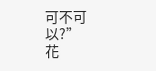可不可以?”
花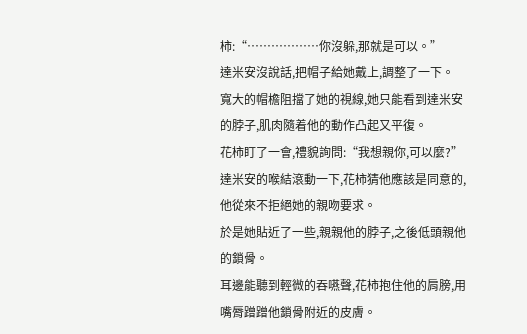柿:“………………你沒躲,那就是可以。”
達米安沒說話,把帽子給她戴上,調整了一下。
寬大的帽檐阻擋了她的視線,她只能看到達米安的脖子,肌肉隨着他的動作凸起又平復。
花柿盯了一會,禮貌詢問:“我想親你,可以麼?”
達米安的喉結滾動一下,花柿猜他應該是同意的,他從來不拒絕她的親吻要求。
於是她貼近了一些,親親他的脖子,之後低頭親他的鎖骨。
耳邊能聽到輕微的吞嚥聲,花柿抱住他的肩膀,用嘴脣蹭蹭他鎖骨附近的皮膚。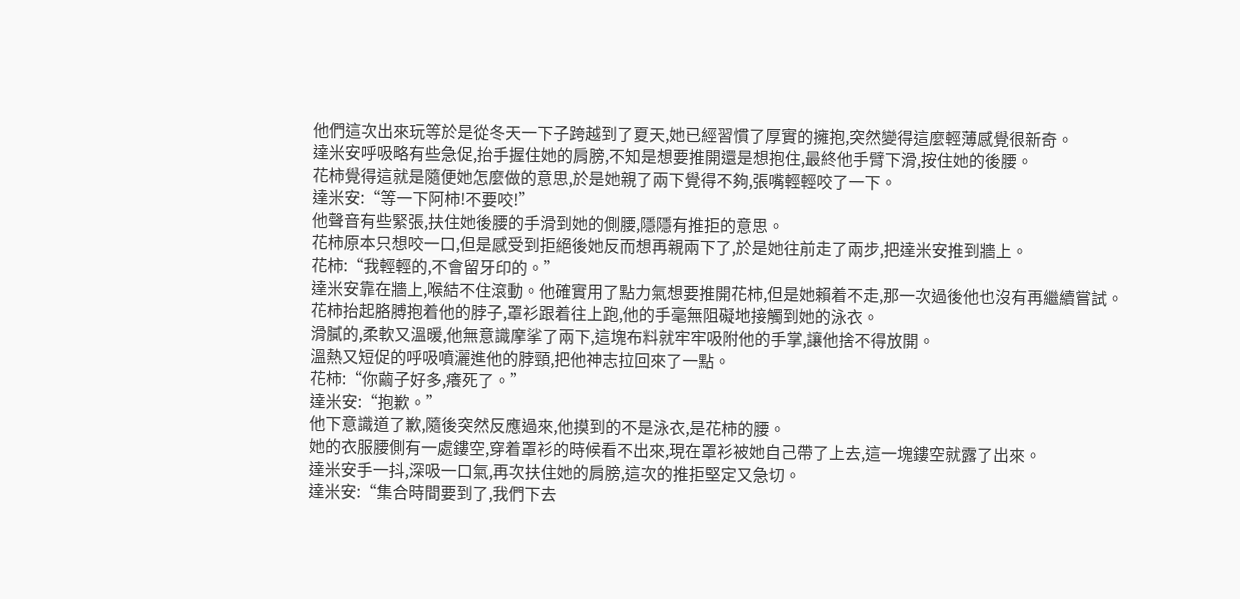他們這次出來玩等於是從冬天一下子跨越到了夏天,她已經習慣了厚實的擁抱,突然變得這麼輕薄感覺很新奇。
達米安呼吸略有些急促,抬手握住她的肩膀,不知是想要推開還是想抱住,最終他手臂下滑,按住她的後腰。
花柿覺得這就是隨便她怎麼做的意思,於是她親了兩下覺得不夠,張嘴輕輕咬了一下。
達米安:“等一下阿柿!不要咬!”
他聲音有些緊張,扶住她後腰的手滑到她的側腰,隱隱有推拒的意思。
花柿原本只想咬一口,但是感受到拒絕後她反而想再親兩下了,於是她往前走了兩步,把達米安推到牆上。
花柿:“我輕輕的,不會留牙印的。”
達米安靠在牆上,喉結不住滾動。他確實用了點力氣想要推開花柿,但是她賴着不走,那一次過後他也沒有再繼續嘗試。
花柿抬起胳膊抱着他的脖子,罩衫跟着往上跑,他的手毫無阻礙地接觸到她的泳衣。
滑膩的,柔軟又溫暖,他無意識摩挲了兩下,這塊布料就牢牢吸附他的手掌,讓他捨不得放開。
溫熱又短促的呼吸噴灑進他的脖頸,把他神志拉回來了一點。
花柿:“你繭子好多,癢死了。”
達米安:“抱歉。”
他下意識道了歉,隨後突然反應過來,他摸到的不是泳衣,是花柿的腰。
她的衣服腰側有一處鏤空,穿着罩衫的時候看不出來,現在罩衫被她自己帶了上去,這一塊鏤空就露了出來。
達米安手一抖,深吸一口氣,再次扶住她的肩膀,這次的推拒堅定又急切。
達米安:“集合時間要到了,我們下去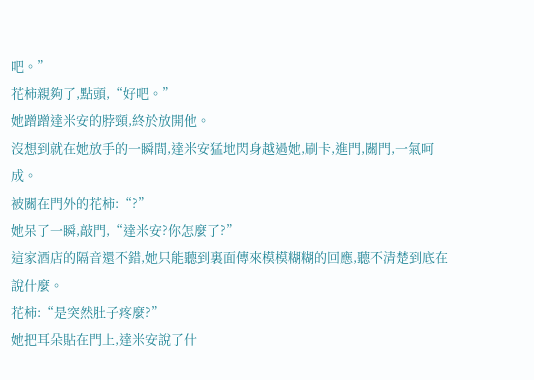吧。”
花柿親夠了,點頭,“好吧。”
她蹭蹭達米安的脖頸,終於放開他。
沒想到就在她放手的一瞬間,達米安猛地閃身越過她,刷卡,進門,關門,一氣呵成。
被關在門外的花柿:“?”
她呆了一瞬,敲門,“達米安?你怎麼了?”
這家酒店的隔音還不錯,她只能聽到裏面傳來模模糊糊的回應,聽不清楚到底在說什麼。
花柿:“是突然肚子疼麼?”
她把耳朵貼在門上,達米安說了什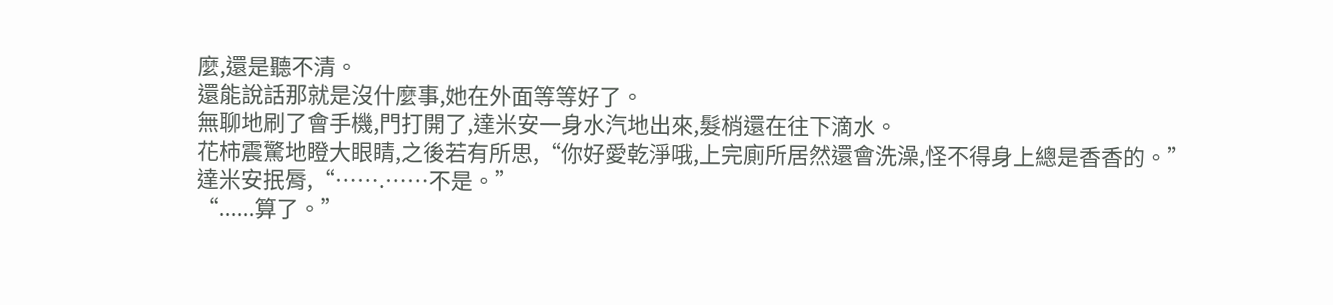麼,還是聽不清。
還能說話那就是沒什麼事,她在外面等等好了。
無聊地刷了會手機,門打開了,達米安一身水汽地出來,髮梢還在往下滴水。
花柿震驚地瞪大眼睛,之後若有所思,“你好愛乾淨哦,上完廁所居然還會洗澡,怪不得身上總是香香的。”
達米安抿脣,“…….……不是。”
“......算了。”